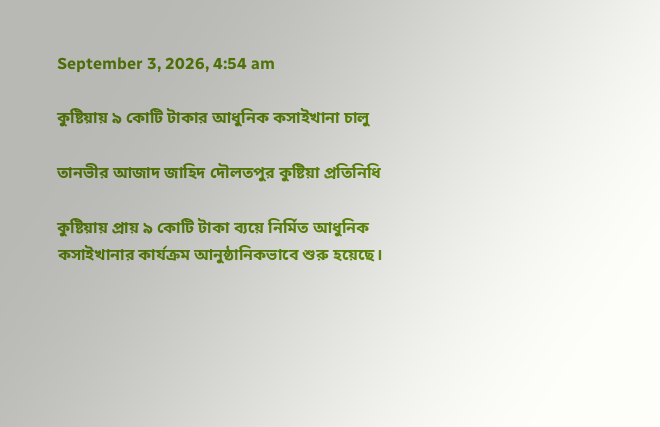September 3, 2026, 4:54 am

কুষ্টিয়ায় ৯ কোটি টাকার আধুনিক কসাইখানা চালু

তানভীর আজাদ জাহিদ দৌলতপুর কুষ্টিয়া প্রতিনিধি

কুষ্টিয়ায় প্রায় ৯ কোটি টাকা ব্যয়ে নির্মিত আধুনিক কসাইখানার কার্যক্রম আনুষ্ঠানিকভাবে শুরু হয়েছে।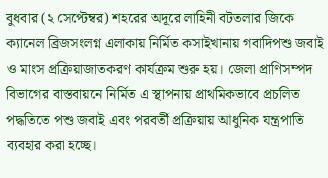বুধবার (২ সেপ্টেম্বর) শহরের অদূরে লাহিনী বটতলার জিকে ক্যানেল ব্রিজসংলগ্ন এলাকায় নির্মিত কসাইখানায় গবাদিপশু জবাই ও মাংস প্রক্রিয়াজাতকরণ কার্যক্রম শুরু হয়। জেলা প্রাণিসম্পদ বিভাগের বাস্তবায়নে নির্মিত এ স্থাপনায় প্রাথমিকভাবে প্রচলিত পদ্ধতিতে পশু জবাই এবং পরবর্তী প্রক্রিয়ায় আধুনিক যন্ত্রপাতি ব্যবহার করা হচ্ছে।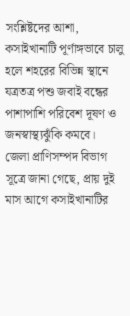সংশ্লিষ্টদের আশা, কসাইখানাটি পূর্ণাঙ্গভাবে চালু হলে শহরের বিভিন্ন স্থানে যত্রতত্র পশু জবাই বন্ধের পাশাপাশি পরিবেশ দূষণ ও জনস্বাস্থ্যঝুঁকি কমবে।
জেলা প্রাণিসম্পদ বিভাগ সূত্রে জানা গেছে, প্রায় দুই মাস আগে কসাইখানাটির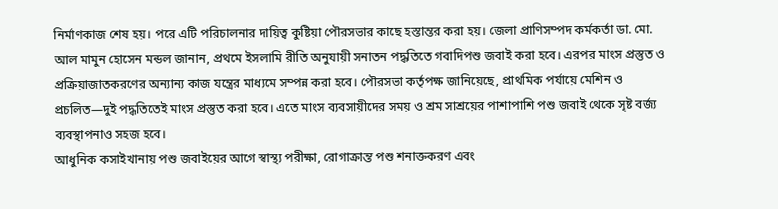নির্মাণকাজ শেষ হয়। পরে এটি পরিচালনার দায়িত্ব কুষ্টিয়া পৌরসভার কাছে হস্তান্তর করা হয়। জেলা প্রাণিসম্পদ কর্মকর্তা ডা. মো. আল মামুন হোসেন মন্ডল জানান, প্রথমে ইসলামি রীতি অনুযায়ী সনাতন পদ্ধতিতে গবাদিপশু জবাই করা হবে। এরপর মাংস প্রস্তুত ও প্রক্রিয়াজাতকরণের অন্যান্য কাজ যন্ত্রের মাধ্যমে সম্পন্ন করা হবে। পৌরসভা কর্তৃপক্ষ জানিয়েছে, প্রাথমিক পর্যায়ে মেশিন ও প্রচলিত—দুই পদ্ধতিতেই মাংস প্রস্তুত করা হবে। এতে মাংস ব্যবসায়ীদের সময় ও শ্রম সাশ্রয়ের পাশাপাশি পশু জবাই থেকে সৃষ্ট বর্জ্য ব্যবস্থাপনাও সহজ হবে।
আধুনিক কসাইখানায় পশু জবাইয়ের আগে স্বাস্থ্য পরীক্ষা, রোগাক্রান্ত পশু শনাক্তকরণ এবং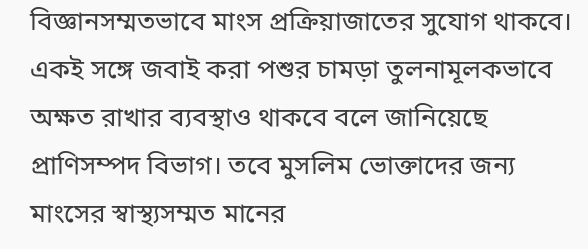বিজ্ঞানসম্মতভাবে মাংস প্রক্রিয়াজাতের সুযোগ থাকবে। একই সঙ্গে জবাই করা পশুর চামড়া তুলনামূলকভাবে অক্ষত রাখার ব্যবস্থাও থাকবে বলে জানিয়েছে প্রাণিসম্পদ বিভাগ। তবে মুসলিম ভোক্তাদের জন্য মাংসের স্বাস্থ্যসম্মত মানের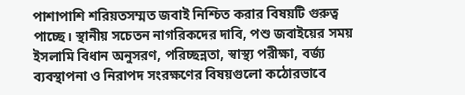পাশাপাশি শরিয়তসম্মত জবাই নিশ্চিত করার বিষয়টি গুরুত্ব পাচ্ছে। স্থানীয় সচেতন নাগরিকদের দাবি, পশু জবাইয়ের সময় ইসলামি বিধান অনুসরণ, পরিচ্ছন্নতা, স্বাস্থ্য পরীক্ষা, বর্জ্য ব্যবস্থাপনা ও নিরাপদ সংরক্ষণের বিষয়গুলো কঠোরভাবে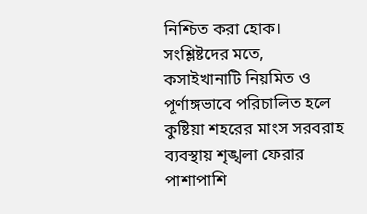নিশ্চিত করা হোক। সংশ্লিষ্টদের মতে, কসাইখানাটি নিয়মিত ও পূর্ণাঙ্গভাবে পরিচালিত হলে কুষ্টিয়া শহরের মাংস সরবরাহ ব্যবস্থায় শৃঙ্খলা ফেরার পাশাপাশি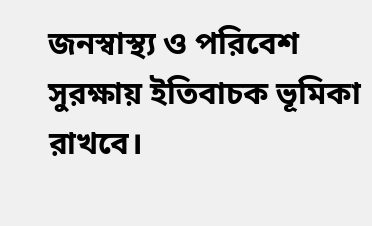জনস্বাস্থ্য ও পরিবেশ সুরক্ষায় ইতিবাচক ভূমিকা রাখবে।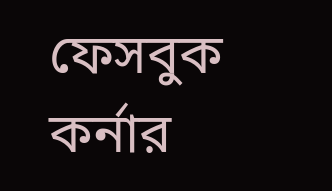ফেসবুক কর্নার